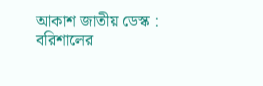আকাশ জাতীয় ডেস্ক :
বরিশালের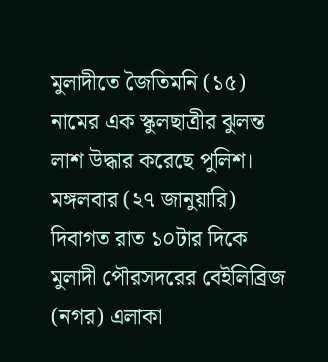মুলাদীতে জৈতিমনি (১৫) নামের এক স্কুলছাত্রীর ঝুলন্ত লাশ উদ্ধার করেছে পুলিশ।
মঙ্গলবার (২৭ জানুয়ারি) দিবাগত রাত ১০টার দিকে মুলাদী পৌরসদরের বেইলিব্রিজ (নগর) এলাকা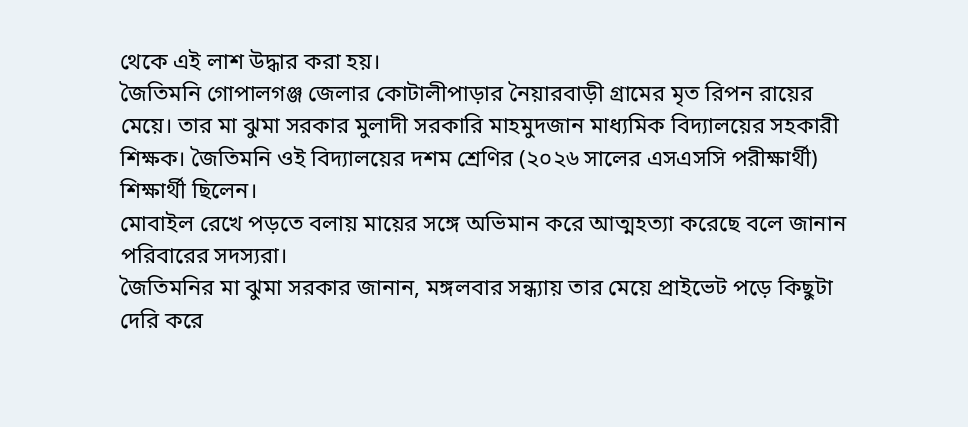থেকে এই লাশ উদ্ধার করা হয়।
জৈতিমনি গোপালগঞ্জ জেলার কোটালীপাড়ার নৈয়ারবাড়ী গ্রামের মৃত রিপন রায়ের মেয়ে। তার মা ঝুমা সরকার মুলাদী সরকারি মাহমুদজান মাধ্যমিক বিদ্যালয়ের সহকারী শিক্ষক। জৈতিমনি ওই বিদ্যালয়ের দশম শ্রেণির (২০২৬ সালের এসএসসি পরীক্ষার্থী) শিক্ষার্থী ছিলেন।
মোবাইল রেখে পড়তে বলায় মায়ের সঙ্গে অভিমান করে আত্মহত্যা করেছে বলে জানান পরিবারের সদস্যরা।
জৈতিমনির মা ঝুমা সরকার জানান, মঙ্গলবার সন্ধ্যায় তার মেয়ে প্রাইভেট পড়ে কিছুটা দেরি করে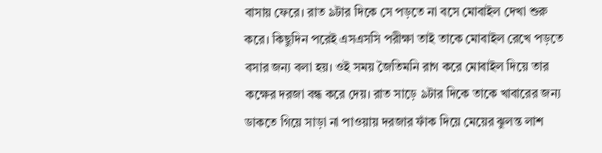বাসায় ফেরে। রাত ৯টার দিকে সে পড়তে না বসে মোবাইল দেখা শুরু করে। কিছুদিন পরেই এসএসসি পরীক্ষা তাই তাকে মোবাইল রেখে পড়তে বসার জন্য বলা হয়। ওই সময় জৈতিমনি রাগ করে মোবাইল দিয়ে তার কক্ষের দরজা বন্ধ করে দেয়। রাত সাড়ে ৯টার দিকে তাকে খাবারের জন্য ডাকতে গিয়ে সাড়া না পাওয়ায় দরজার ফাঁক দিয়ে মেয়ের ঝুলন্ত লাশ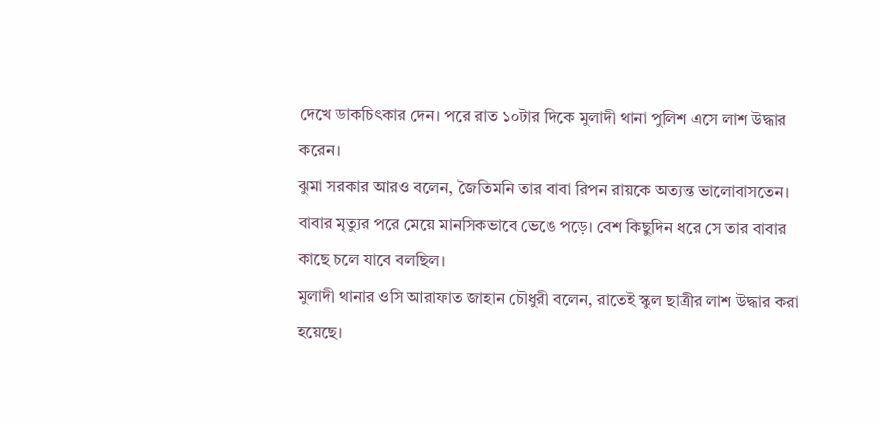দেখে ডাকচিৎকার দেন। পরে রাত ১০টার দিকে মুলাদী থানা পুলিশ এসে লাশ উদ্ধার করেন।
ঝুমা সরকার আরও বলেন, জৈতিমনি তার বাবা রিপন রায়কে অত্যন্ত ভালোবাসতেন। বাবার মৃত্যুর পরে মেয়ে মানসিকভাবে ভেঙে পড়ে। বেশ কিছুদিন ধরে সে তার বাবার কাছে চলে যাবে বলছিল।
মুলাদী থানার ওসি আরাফাত জাহান চৌধুরী বলেন, রাতেই স্কুল ছাত্রীর লাশ উদ্ধার করা হয়েছে।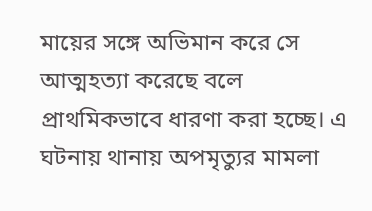মায়ের সঙ্গে অভিমান করে সে আত্মহত্যা করেছে বলে প্রাথমিকভাবে ধারণা করা হচ্ছে। এ ঘটনায় থানায় অপমৃত্যুর মামলা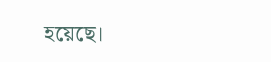হয়েছে।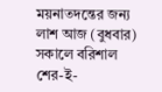ময়নাতদন্তের জন্য লাশ আজ (বুধবার) সকালে বরিশাল শের-ই-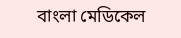বাংলা মেডিকেল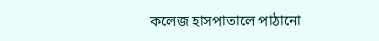কলেজ হাসপাতালে পাঠানো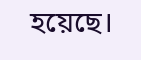হয়েছে।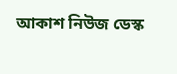আকাশ নিউজ ডেস্ক